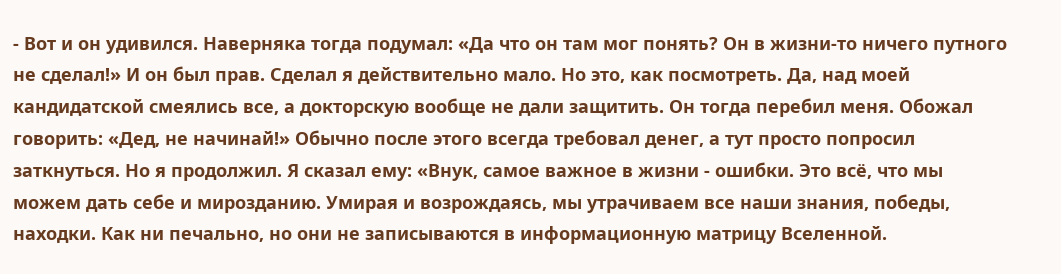- Вот и он удивился. Наверняка тогда подумал: «Да что он там мог понять? Он в жизни-то ничего путного не сделал!» И он был прав. Сделал я действительно мало. Но это, как посмотреть. Да, над моей кандидатской смеялись все, а докторскую вообще не дали защитить. Он тогда перебил меня. Обожал говорить: «Дед, не начинай!» Обычно после этого всегда требовал денег, а тут просто попросил заткнуться. Но я продолжил. Я сказал ему: «Внук, самое важное в жизни - ошибки. Это всё, что мы можем дать себе и мирозданию. Умирая и возрождаясь, мы утрачиваем все наши знания, победы, находки. Как ни печально, но они не записываются в информационную матрицу Вселенной.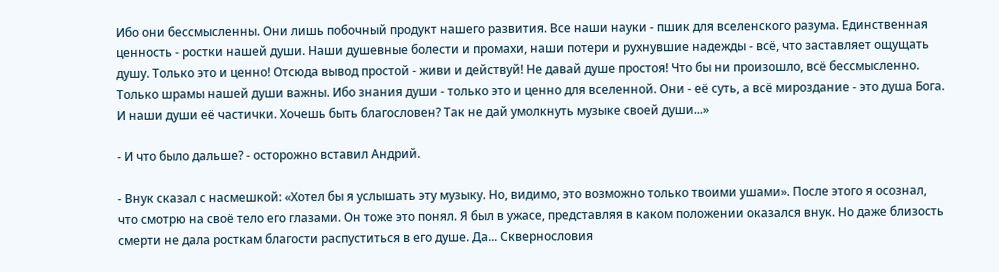Ибо они бессмысленны. Они лишь побочный продукт нашего развития. Все наши науки - пшик для вселенского разума. Единственная ценность - ростки нашей души. Наши душевные болести и промахи, наши потери и рухнувшие надежды - всё, что заставляет ощущать душу. Только это и ценно! Отсюда вывод простой - живи и действуй! Не давай душе простоя! Что бы ни произошло, всё бессмысленно. Только шрамы нашей души важны. Ибо знания души - только это и ценно для вселенной. Они - её суть, а всё мироздание - это душа Бога. И наши души её частички. Хочешь быть благословен? Так не дай умолкнуть музыке своей души...»

- И что было дальше? - осторожно вставил Андрий.

- Внук сказал с насмешкой: «Хотел бы я услышать эту музыку. Но, видимо, это возможно только твоими ушами». После этого я осознал, что смотрю на своё тело его глазами. Он тоже это понял. Я был в ужасе, представляя в каком положении оказался внук. Но даже близость смерти не дала росткам благости распуститься в его душе. Да... Сквернословия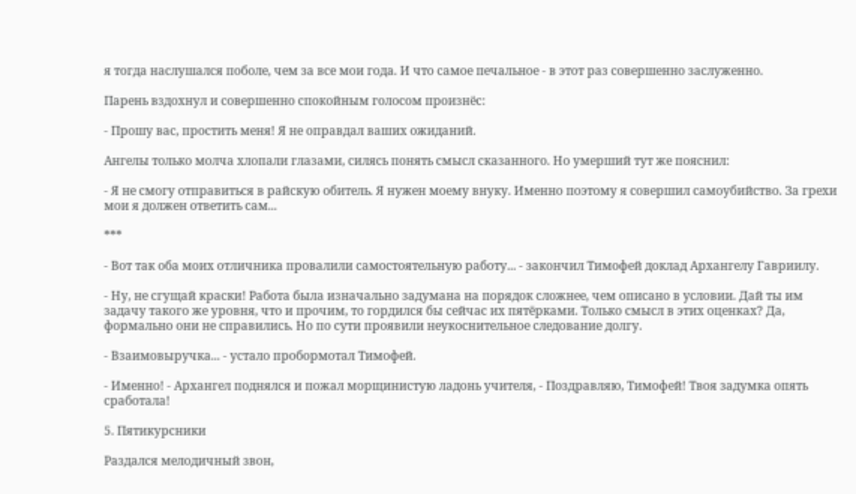я тогда наслушался поболе, чем за все мои года. И что самое печальное - в этот раз совершенно заслуженно.

Парень вздохнул и совершенно спокойным голосом произнёс:

- Прошу вас, простить меня! Я не оправдал ваших ожиданий.

Ангелы только молча хлопали глазами, силясь понять смысл сказанного. Но умерший тут же пояснил:

- Я не смогу отправиться в райскую обитель. Я нужен моему внуку. Именно поэтому я совершил самоубийство. За грехи мои я должен ответить сам...

***

- Вот так оба моих отличника провалили самостоятельную работу... - закончил Тимофей доклад Архангелу Гавриилу.

- Ну, не сгущай краски! Работа была изначально задумана на порядок сложнее, чем описано в условии. Дай ты им задачу такого же уровня, что и прочим, то гордился бы сейчас их пятёрками. Только смысл в этих оценках? Да, формально они не справились. Но по сути проявили неукоснительное следование долгу.

- Взаимовыручка... - устало пробормотал Тимофей.

- Именно! - Архангел поднялся и пожал морщинистую ладонь учителя, - Поздравляю, Тимофей! Твоя задумка опять сработала!

5. Пятикурсники

Раздался мелодичный звон,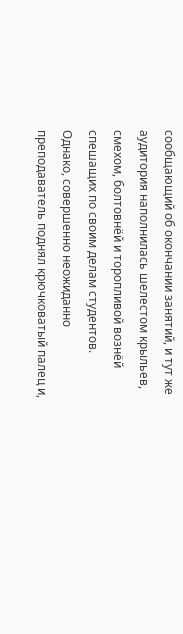сообщающий об окончании занятий, и тут же аудитория наполнилась шелестом крыльев, смехом, болтовнёй и торопливой вознёй спешащих по своим делам студентов. Однако, совершенно неожиданно преподаватель поднял крючковатый палец и,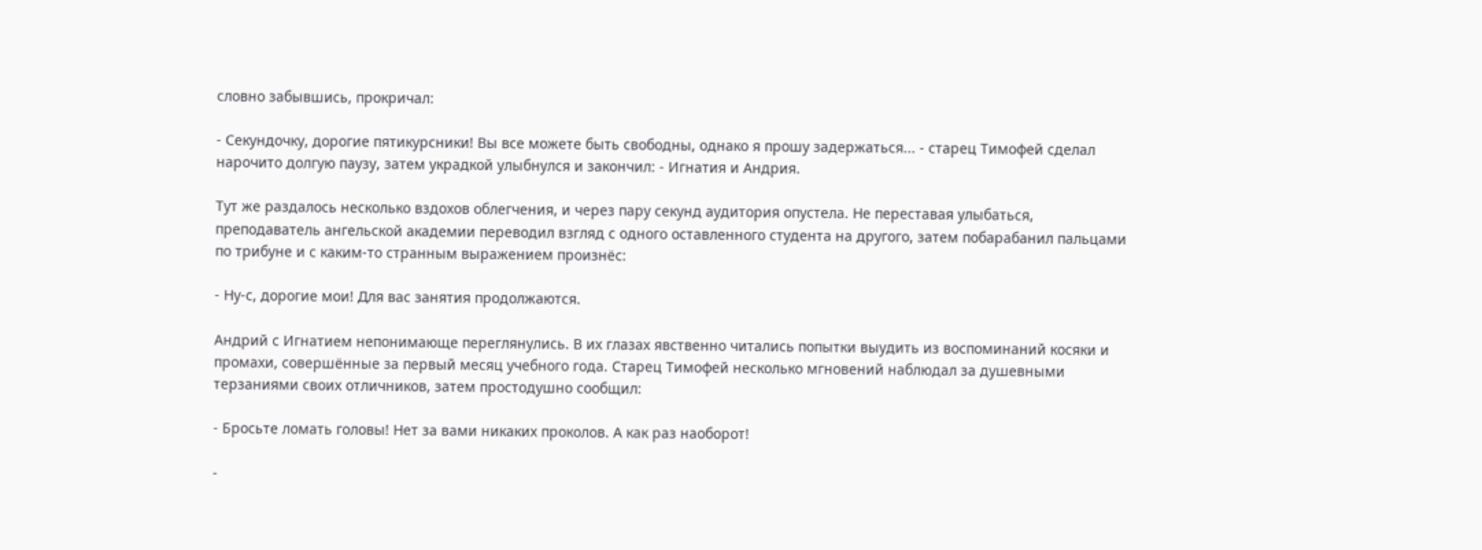словно забывшись, прокричал:

- Секундочку, дорогие пятикурсники! Вы все можете быть свободны, однако я прошу задержаться... - старец Тимофей сделал нарочито долгую паузу, затем украдкой улыбнулся и закончил: - Игнатия и Андрия.

Тут же раздалось несколько вздохов облегчения, и через пару секунд аудитория опустела. Не переставая улыбаться, преподаватель ангельской академии переводил взгляд с одного оставленного студента на другого, затем побарабанил пальцами по трибуне и с каким-то странным выражением произнёс:

- Ну-с, дорогие мои! Для вас занятия продолжаются.

Андрий с Игнатием непонимающе переглянулись. В их глазах явственно читались попытки выудить из воспоминаний косяки и промахи, совершённые за первый месяц учебного года. Старец Тимофей несколько мгновений наблюдал за душевными терзаниями своих отличников, затем простодушно сообщил:

- Бросьте ломать головы! Нет за вами никаких проколов. А как раз наоборот!

-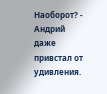Наоборот? - Андрий даже привстал от удивления.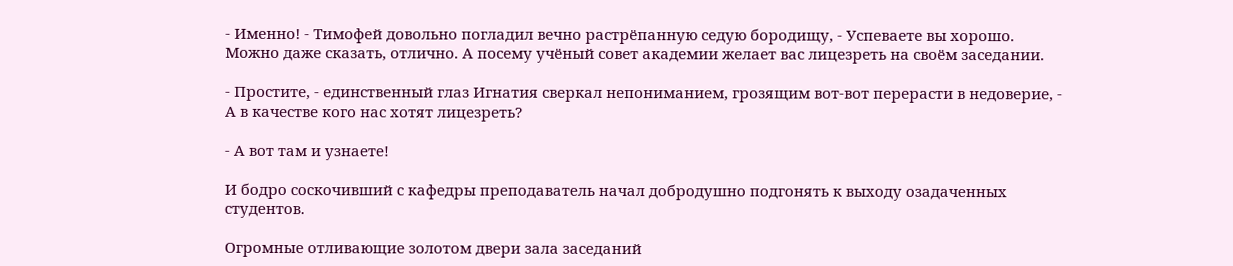- Именно! - Тимофей довольно погладил вечно растрёпанную седую бородищу, - Успеваете вы хорошо. Можно даже сказать, отлично. А посему учёный совет академии желает вас лицезреть на своём заседании.

- Простите, - единственный глаз Игнатия сверкал непониманием, грозящим вот-вот перерасти в недоверие, - А в качестве кого нас хотят лицезреть?

- А вот там и узнаете!

И бодро соскочивший с кафедры преподаватель начал добродушно подгонять к выходу озадаченных студентов.

Огромные отливающие золотом двери зала заседаний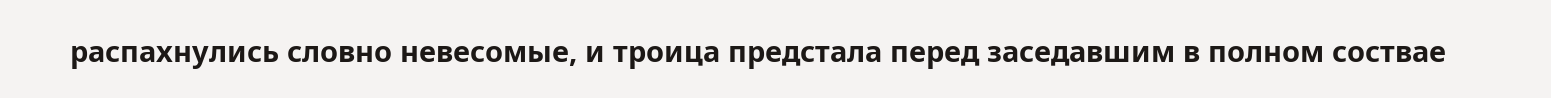распахнулись словно невесомые, и троица предстала перед заседавшим в полном соствае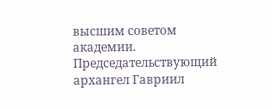высшим советом академии. Председательствующий архангел Гавриил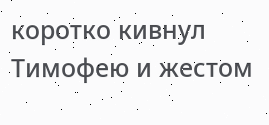коротко кивнул Тимофею и жестом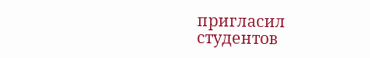пригласил студентов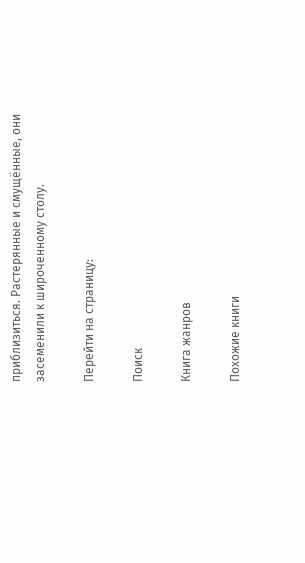приблизиться. Растерянные и смущённые, они засеменили к широченному столу.

Перейти на страницу:

Поиск

Книга жанров

Похожие книги